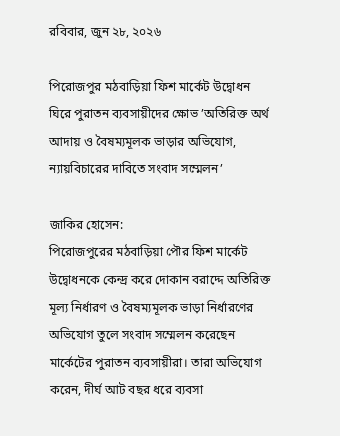রবিবার, জুন ২৮, ২০২৬

পিরোজপুর মঠবাড়িয়া ফিশ মার্কেট উদ্বোধন ঘিরে পুরাতন ব্যবসায়ীদের ক্ষোভ ’অতিরিক্ত অর্থ আদায় ও বৈষম্যমূলক ভাড়ার অভিযোগ, ন্যায়বিচারের দাবিতে সংবাদ সম্মেলন’

জাকির হোসেন:
পিরোজপুরের মঠবাড়িয়া পৌর ফিশ মার্কেট উদ্বোধনকে কেন্দ্র করে দোকান বরাদ্দে অতিরিক্ত মূল্য নির্ধারণ ও বৈষম্যমূলক ভাড়া নির্ধারণের অভিযোগ তুলে সংবাদ সম্মেলন করেছেন মার্কেটের পুরাতন ব্যবসায়ীরা। তারা অভিযোগ করেন, দীর্ঘ আট বছর ধরে ব্যবসা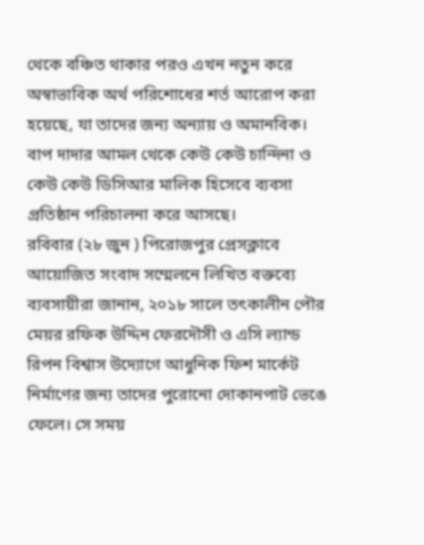থেকে বঞ্চিত থাকার পরও এখন নতুন করে অস্বাভাবিক অর্থ পরিশোধের শর্ত আরোপ করা হয়েছে, যা তাদের জন্য অন্যায় ও অমানবিক। বাপ দাদার আমল থেকে কেউ কেউ চান্দিনা ও কেউ কেউ ডিসিআর মালিক হিসেবে ব্যবসা প্রতিষ্ঠান পরিচালনা করে আসছে।
রবিবার (২৮ জুন ) পিরোজপুর প্রেসক্লাবে আয়োজিত সংবাদ সম্মেলনে লিখিত বক্তব্যে ব্যবসায়ীরা জানান, ২০১৮ সালে তৎকালীন পৌর মেয়র রফিক উদ্দিন ফেরদৌসী ও এসি ল্যান্ড রিপন বিশ্বাস উদ্যোগে আধুনিক ফিশ মার্কেট নির্মাণের জন্য তাদের পুরোনো দোকানপাট ভেঙে ফেলে। সে সময়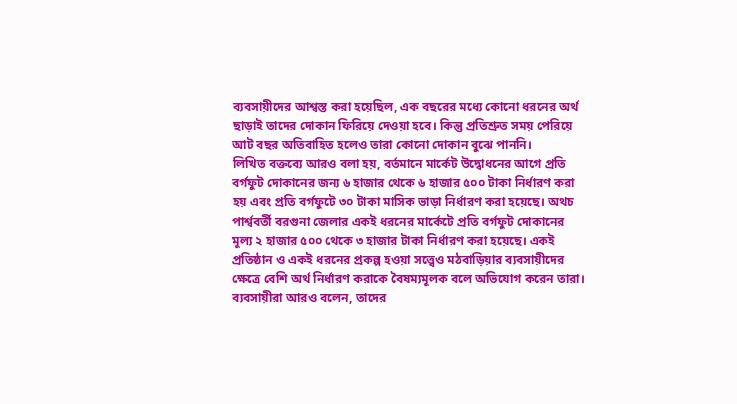ব্যবসায়ীদের আশ্বস্ত করা হয়েছিল, এক বছরের মধ্যে কোনো ধরনের অর্থ ছাড়াই তাদের দোকান ফিরিয়ে দেওয়া হবে। কিন্তু প্রতিশ্রুত সময় পেরিয়ে আট বছর অতিবাহিত হলেও তারা কোনো দোকান বুঝে পাননি।
লিখিত বক্তব্যে আরও বলা হয়, বর্তমানে মার্কেট উদ্বোধনের আগে প্রতি বর্গফুট দোকানের জন্য ৬ হাজার থেকে ৬ হাজার ৫০০ টাকা নির্ধারণ করা হয় এবং প্রতি বর্গফুটে ৩০ টাকা মাসিক ভাড়া নির্ধারণ করা হয়েছে। অথচ পার্শ্ববর্তী বরগুনা জেলার একই ধরনের মার্কেটে প্রতি বর্গফুট দোকানের মূল্য ২ হাজার ৫০০ থেকে ৩ হাজার টাকা নির্ধারণ করা হয়েছে। একই প্রতিষ্ঠান ও একই ধরনের প্রকল্প হওয়া সত্ত্বেও মঠবাড়িয়ার ব্যবসায়ীদের ক্ষেত্রে বেশি অর্থ নির্ধারণ করাকে বৈষম্যমূলক বলে অভিযোগ করেন তারা।
ব্যবসায়ীরা আরও বলেন, তাদের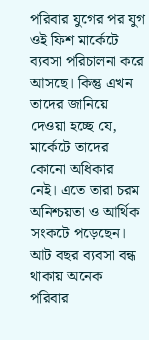পরিবার যুগের পর যুগ ওই ফিশ মার্কেটে ব্যবসা পরিচালনা করে আসছে। কিন্তু এখন তাদের জানিয়ে দেওয়া হচ্ছে যে, মার্কেটে তাদের কোনো অধিকার নেই। এতে তারা চরম অনিশ্চয়তা ও আর্থিক সংকটে পড়েছেন। আট বছর ব্যবসা বন্ধ থাকায় অনেক পরিবার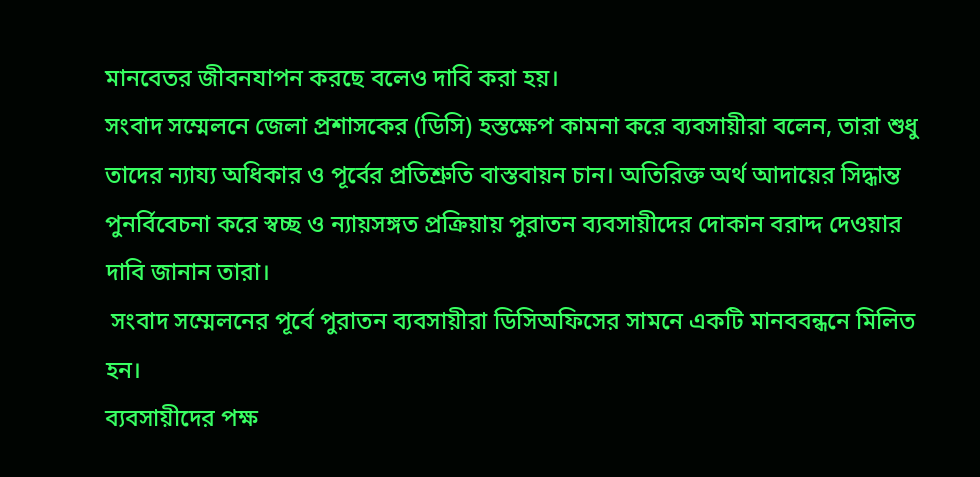মানবেতর জীবনযাপন করছে বলেও দাবি করা হয়।
সংবাদ সম্মেলনে জেলা প্রশাসকের (ডিসি) হস্তক্ষেপ কামনা করে ব্যবসায়ীরা বলেন, তারা শুধু তাদের ন্যায্য অধিকার ও পূর্বের প্রতিশ্রুতি বাস্তবায়ন চান। অতিরিক্ত অর্থ আদায়ের সিদ্ধান্ত পুনর্বিবেচনা করে স্বচ্ছ ও ন্যায়সঙ্গত প্রক্রিয়ায় পুরাতন ব্যবসায়ীদের দোকান বরাদ্দ দেওয়ার দাবি জানান তারা।
 সংবাদ সম্মেলনের পূর্বে পুরাতন ব্যবসায়ীরা ডিসিঅফিসের সামনে একটি মানববন্ধনে মিলিত হন।
ব্যবসায়ীদের পক্ষ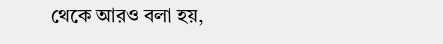থেকে আরও বলা হয়,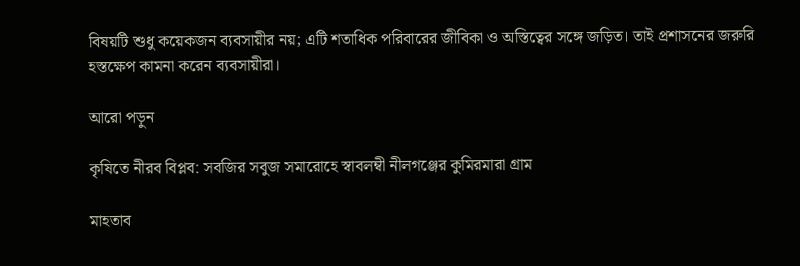বিষয়টি শুধু কয়েকজন ব্যবসায়ীর নয়; এটি শতাধিক পরিবারের জীবিকা ও অস্তিত্বের সঙ্গে জড়িত। তাই প্রশাসনের জরুরি হস্তক্ষেপ কামনা করেন ব্যবসায়ীরা।

আরো পড়ুন

কৃষিতে নীরব বিপ্লব: সবজির সবুজ সমারোহে স্বাবলম্বী নীলগঞ্জের কুমিরমারা গ্রাম

মাহতাব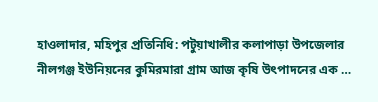হাওলাদার, মহিপুর প্রতিনিধি: পটুয়াখালীর কলাপাড়া উপজেলার নীলগঞ্জ ইউনিয়নের কুমিরমারা গ্রাম আজ কৃষি উৎপাদনের এক …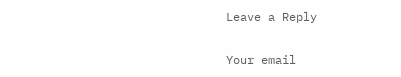Leave a Reply

Your email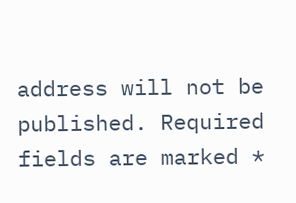address will not be published. Required fields are marked *